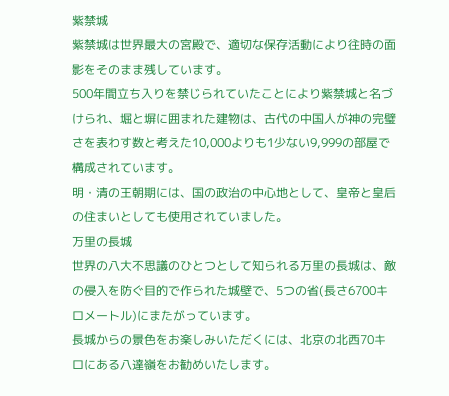紫禁城
紫禁城は世界最大の宮殿で、適切な保存活動により往時の面影をそのまま残しています。
500年間立ち入りを禁じられていたことにより紫禁城と名づけられ、堀と塀に囲まれた建物は、古代の中国人が神の完璧さを表わす数と考えた10,000よりも1少ない9,999の部屋で構成されています。
明・清の王朝期には、国の政治の中心地として、皇帝と皇后の住まいとしても使用されていました。
万里の長城
世界の八大不思議のひとつとして知られる万里の長城は、敵の侵入を防ぐ目的で作られた城壁で、5つの省(長さ6700キロメートル)にまたがっています。
長城からの景色をお楽しみいただくには、北京の北西70キロにある八達嶺をお勧めいたします。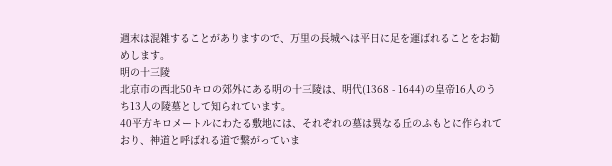週末は混雑することがありますので、万里の長城へは平日に足を運ばれることをお勧めします。
明の十三陵
北京市の西北50キロの郊外にある明の十三陵は、明代(1368 - 1644)の皇帝16人のうち13人の陵墓として知られています。
40平方キロメートルにわたる敷地には、それぞれの墓は異なる丘のふもとに作られており、神道と呼ばれる道で繋がっていま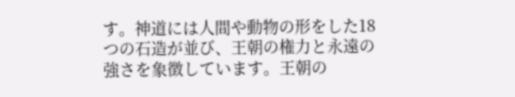す。神道には人間や動物の形をした18つの石造が並び、王朝の権力と永遠の強さを象徴しています。王朝の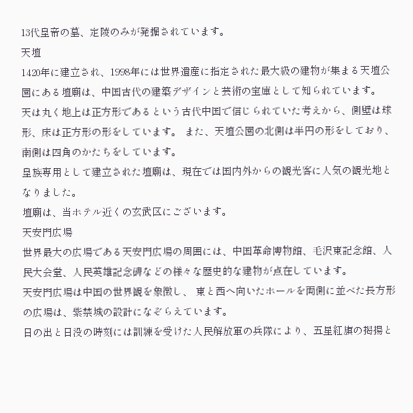13代皇帝の墓、定陵のみが発掘されています。
天壇
1420年に建立され、1998年には世界遺産に指定された最大級の建物が集まる天壇公園にある壇廟は、中国古代の建築デザインと芸術の宝庫として知られています。
天は丸く地上は正方形であるという古代中国で信じられていた考えから、側壁は球形、床は正方形の形をしています。 また、天壇公園の北側は半円の形をしており、南側は四角のかたちをしています。
皇族専用として建立された壇廟は、現在では国内外からの観光客に人気の観光地となりました。
壇廟は、当ホテル近くの玄武区にございます。
天安門広場
世界最大の広場である天安門広場の周囲には、中国革命博物館、毛沢東記念館、人民大会堂、人民英雄記念碑などの様々な歴史的な建物が点在しています。
天安門広場は中国の世界観を象徴し、 東と西へ向いたホールを両側に並べた長方形の広場は、紫禁城の設計になぞらえています。
日の出と日没の時刻には訓練を受けた人民解放軍の兵隊により、五星紅旗の掲揚と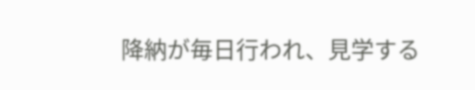降納が毎日行われ、見学する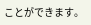ことができます。